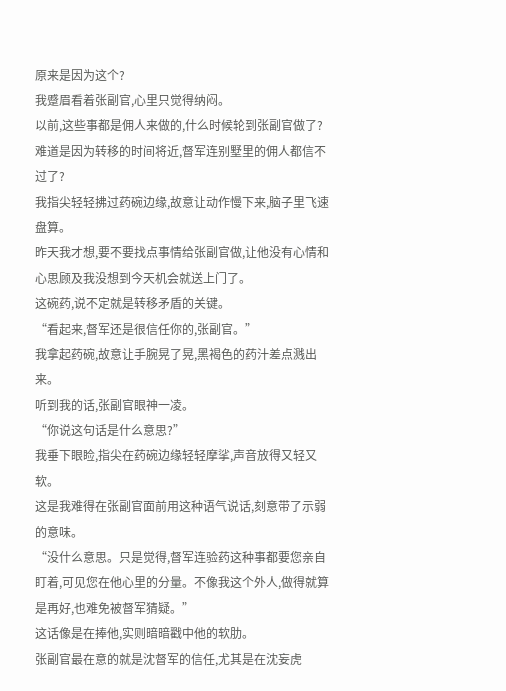原来是因为这个?
我蹙眉看着张副官,心里只觉得纳闷。
以前,这些事都是佣人来做的,什么时候轮到张副官做了?
难道是因为转移的时间将近,督军连别墅里的佣人都信不过了?
我指尖轻轻拂过药碗边缘,故意让动作慢下来,脑子里飞速盘算。
昨天我才想,要不要找点事情给张副官做,让他没有心情和心思顾及我没想到今天机会就送上门了。
这碗药,说不定就是转移矛盾的关键。
“看起来,督军还是很信任你的,张副官。”
我拿起药碗,故意让手腕晃了晃,黑褐色的药汁差点溅出来。
听到我的话,张副官眼神一凌。
“你说这句话是什么意思?”
我垂下眼睑,指尖在药碗边缘轻轻摩挲,声音放得又轻又软。
这是我难得在张副官面前用这种语气说话,刻意带了示弱的意味。
“没什么意思。只是觉得,督军连验药这种事都要您亲自盯着,可见您在他心里的分量。不像我这个外人,做得就算是再好,也难免被督军猜疑。”
这话像是在捧他,实则暗暗戳中他的软肋。
张副官最在意的就是沈督军的信任,尤其是在沈妄虎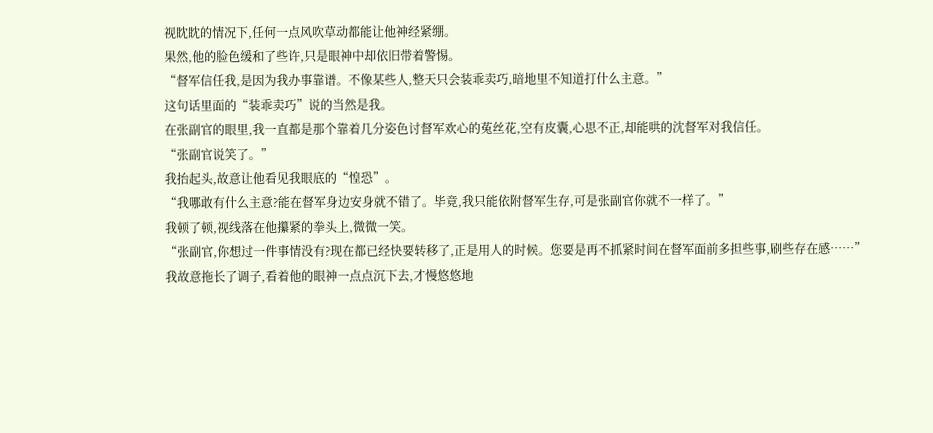视眈眈的情况下,任何一点风吹草动都能让他神经紧绷。
果然,他的脸色缓和了些许,只是眼神中却依旧带着警惕。
“督军信任我,是因为我办事靠谱。不像某些人,整天只会装乖卖巧,暗地里不知道打什么主意。”
这句话里面的“装乖卖巧”说的当然是我。
在张副官的眼里,我一直都是那个靠着几分姿色讨督军欢心的菟丝花,空有皮囊,心思不正,却能哄的沈督军对我信任。
“张副官说笑了。”
我抬起头,故意让他看见我眼底的“惶恐”。
“我哪敢有什么主意?能在督军身边安身就不错了。毕竟,我只能依附督军生存,可是张副官你就不一样了。”
我顿了顿,视线落在他攥紧的拳头上,微微一笑。
“张副官,你想过一件事情没有?现在都已经快要转移了,正是用人的时候。您要是再不抓紧时间在督军面前多担些事,刷些存在感……”
我故意拖长了调子,看着他的眼神一点点沉下去,才慢悠悠地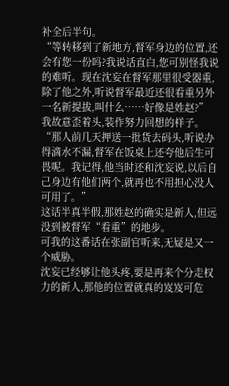补全后半句。
“等转移到了新地方,督军身边的位置,还会有您一份吗?我说话直白,您可别怪我说的难听。现在沈妄在督军那里很受器重,除了他之外,听说督军最近还很看重另外一名新提拔,叫什么……好像是姓赵?”
我故意歪着头,装作努力回想的样子。
“那人前几天押送一批货去码头,听说办得滴水不漏,督军在饭桌上还夸他后生可畏呢。我记得,他当时还和沈妄说,以后自己身边有他们两个,就再也不用担心没人可用了。”
这话半真半假,那姓赵的确实是新人,但远没到被督军“看重”的地步。
可我的这番话在张副官听来,无疑是又一个威胁。
沈妄已经够让他头疼,要是再来个分走权力的新人,那他的位置就真的岌岌可危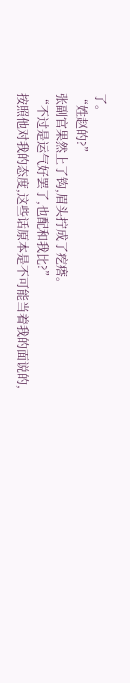了。
“姓赵的?”
张副官果然上了钩,眉头拧成了疙瘩。
“不过是运气好罢了,也配和我比?”
按照他对我的态度,这些话原本是不可能当着我的面说的,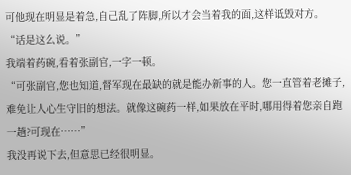可他现在明显是着急,自己乱了阵脚,所以才会当着我的面,这样诋毁对方。
“话是这么说。”
我端着药碗,看着张副官,一字一顿。
“可张副官,您也知道,督军现在最缺的就是能办新事的人。您一直管着老摊子,难免让人心生守旧的想法。就像这碗药一样,如果放在平时,哪用得着您亲自跑一趟?可现在……”
我没再说下去,但意思已经很明显。